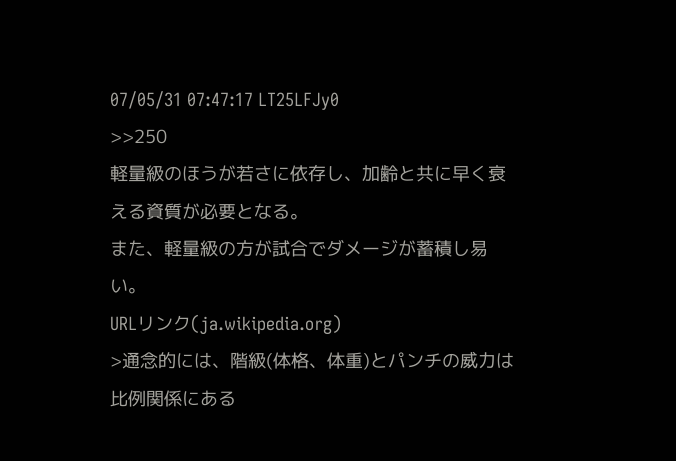07/05/31 07:47:17 LT25LFJy0
>>250
軽量級のほうが若さに依存し、加齢と共に早く衰える資質が必要となる。
また、軽量級の方が試合でダメージが蓄積し易い。
URLリンク(ja.wikipedia.org)
>通念的には、階級(体格、体重)とパンチの威力は比例関係にある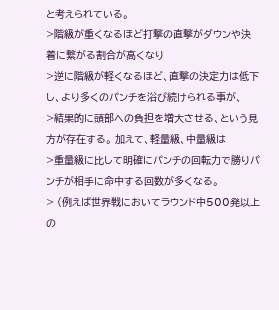と考えられている。
>階級が重くなるほど打撃の直撃がダウンや決着に繋がる割合が高くなり
>逆に階級が軽くなるほど、直撃の決定力は低下し、より多くのパンチを浴び続けられる事が、
>結果的に頭部への負担を増大させる、という見方が存在する。 加えて、軽量級、中量級は
>重量級に比して明確にパンチの回転力で勝りパンチが相手に命中する回数が多くなる。
> (例えば世界戦においてラウンド中500発以上の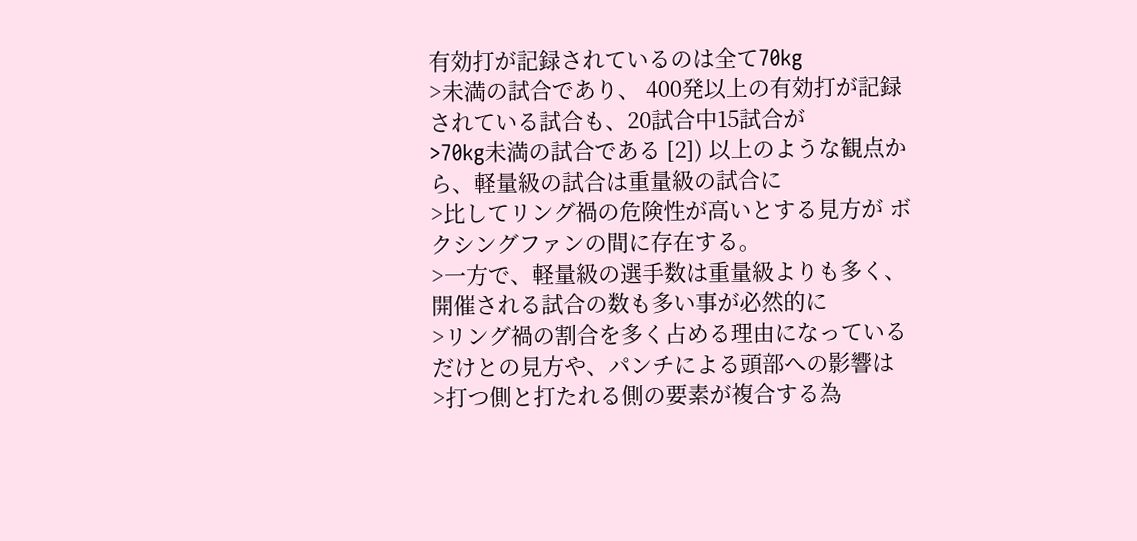有効打が記録されているのは全て70kg
>未満の試合であり、 400発以上の有効打が記録されている試合も、20試合中15試合が
>70kg未満の試合である [2]) 以上のような観点から、軽量級の試合は重量級の試合に
>比してリング禍の危険性が高いとする見方が ボクシングファンの間に存在する。
>一方で、軽量級の選手数は重量級よりも多く、開催される試合の数も多い事が必然的に
>リング禍の割合を多く占める理由になっているだけとの見方や、パンチによる頭部への影響は
>打つ側と打たれる側の要素が複合する為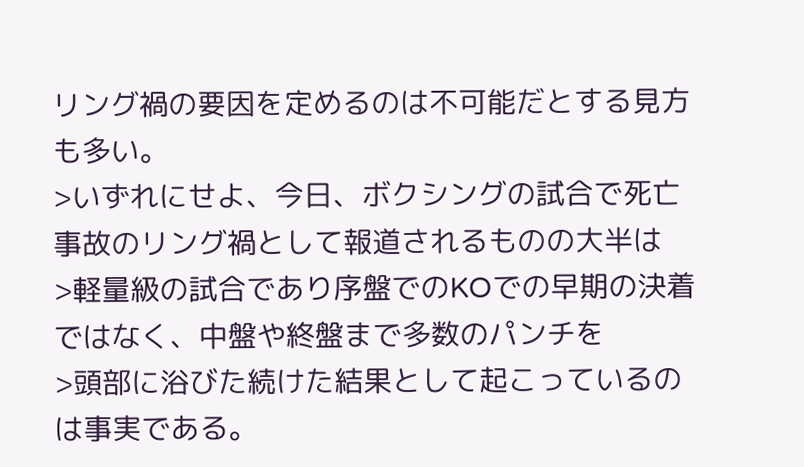リング禍の要因を定めるのは不可能だとする見方も多い。
>いずれにせよ、今日、ボクシングの試合で死亡事故のリング禍として報道されるものの大半は
>軽量級の試合であり序盤でのKOでの早期の決着ではなく、中盤や終盤まで多数のパンチを
>頭部に浴びた続けた結果として起こっているのは事実である。